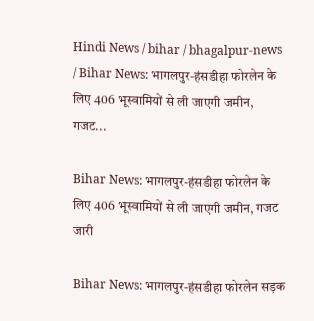Hindi News / bihar / bhagalpur-news / Bihar News: भागलपुर-हंसडीहा फोरलेन के लिए 406 भूस्वामियों से ली जाएगी जमीन, गजट...

Bihar News: भागलपुर-हंसडीहा फोरलेन के लिए 406 भूस्वामियों से ली जाएगी जमीन, गजट जारी

Bihar News: भागलपुर-हंसडीहा फोरलेन सड़क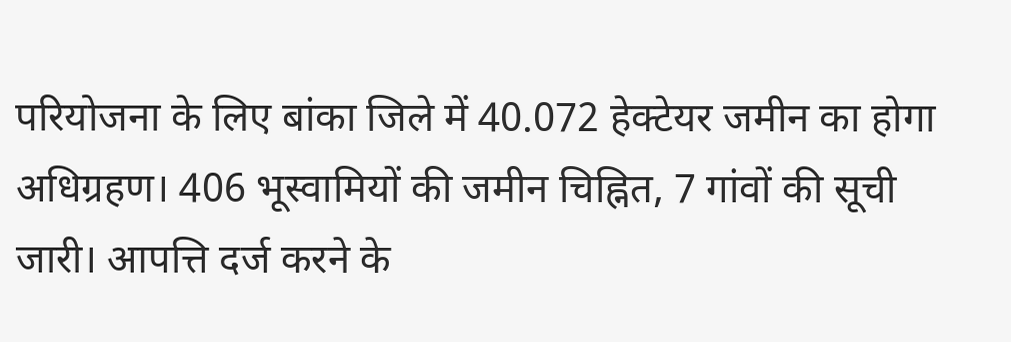परियोजना के लिए बांका जिले में 40.072 हेक्टेयर जमीन का होगा अधिग्रहण। 406 भूस्वामियों की जमीन चिह्नित, 7 गांवों की सूची जारी। आपत्ति दर्ज करने के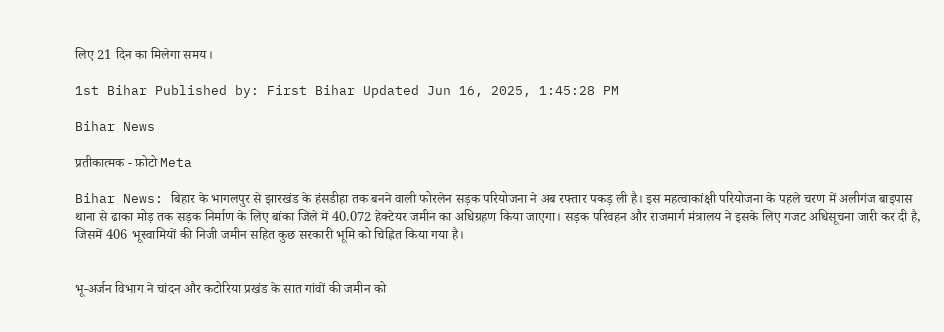लिए 21 दिन का मिलेगा समय।

1st Bihar Published by: First Bihar Updated Jun 16, 2025, 1:45:28 PM

Bihar News

प्रतीकात्मक - फ़ोटो Meta

Bihar News: बिहार के भागलपुर से झारखंड के हंसडीहा तक बनने वाली फोरलेन सड़क परियोजना ने अब रफ्तार पकड़ ली है। इस महत्वाकांक्षी परियोजना के पहले चरण में अलीगंज बाइपास थाना से ढाका मोड़ तक सड़क निर्माण के लिए बांका जिले में 40.072 हेक्टेयर जमीन का अधिग्रहण किया जाएगा। सड़क परिवहन और राजमार्ग मंत्रालय ने इसके लिए गजट अधिसूचना जारी कर दी है, जिसमें 406 भूस्वामियों की निजी जमीन सहित कुछ सरकारी भूमि को चिह्नित किया गया है।


भू-अर्जन विभाग ने चांदन और कटोरिया प्रखंड के सात गांवों की जमीन को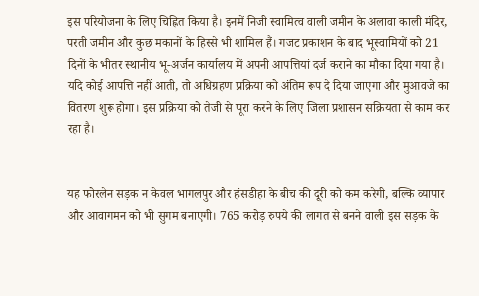इस परियोजना के लिए चिह्नित किया है। इनमें निजी स्वामित्व वाली जमीन के अलावा काली मंदिर, परती जमीन और कुछ मकानों के हिस्से भी शामिल हैं। गजट प्रकाशन के बाद भूस्वामियों को 21 दिनों के भीतर स्थानीय भू-अर्जन कार्यालय में अपनी आपत्तियां दर्ज कराने का मौका दिया गया है। यदि कोई आपत्ति नहीं आती, तो अधिग्रहण प्रक्रिया को अंतिम रूप दे दिया जाएगा और मुआवजे का वितरण शुरू होगा। इस प्रक्रिया को तेजी से पूरा करने के लिए जिला प्रशासन सक्रियता से काम कर रहा है।


यह फोरलेन सड़क न केवल भागलपुर और हंसडीहा के बीच की दूरी को कम करेगी, बल्कि व्यापार और आवागमन को भी सुगम बनाएगी। 765 करोड़ रुपये की लागत से बनने वाली इस सड़क के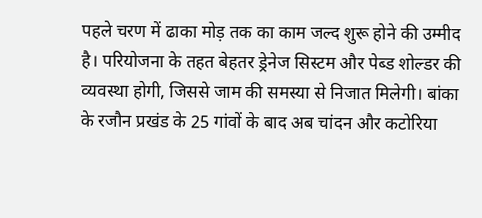पहले चरण में ढाका मोड़ तक का काम जल्द शुरू होने की उम्मीद है। परियोजना के तहत बेहतर ड्रेनेज सिस्टम और पेब्ड शोल्डर की व्यवस्था होगी, जिससे जाम की समस्या से निजात मिलेगी। बांका के रजौन प्रखंड के 25 गांवों के बाद अब चांदन और कटोरिया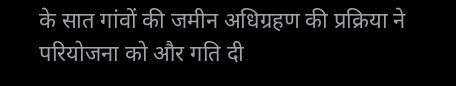के सात गांवों की जमीन अधिग्रहण की प्रक्रिया ने परियोजना को और गति दी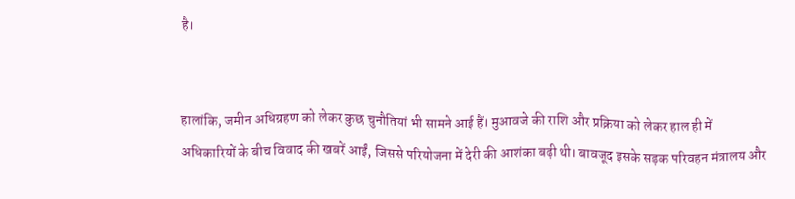है।


हालांकि, जमीन अधिग्रहण को लेकर कुछ चुनौतियां भी सामने आई हैं। मुआवजे की राशि और प्रक्रिया को लेकर हाल ही में अधिकारियों के बीच विवाद की खबरें आईं, जिससे परियोजना में देरी की आशंका बढ़ी थी। बावजूद इसके सड़क परिवहन मंत्रालय और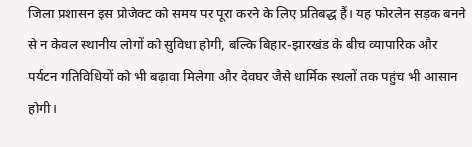जिला प्रशासन इस प्रोजेक्ट को समय पर पूरा करने के लिए प्रतिबद्ध हैं। यह फोरलेन सड़क बनने से न केवल स्थानीय लोगों को सुविधा होगी, बल्कि बिहार-झारखंड के बीच व्यापारिक और पर्यटन गतिविधियों को भी बढ़ावा मिलेगा और देवघर जैसे धार्मिक स्थलों तक पहुंच भी आसान होगी।